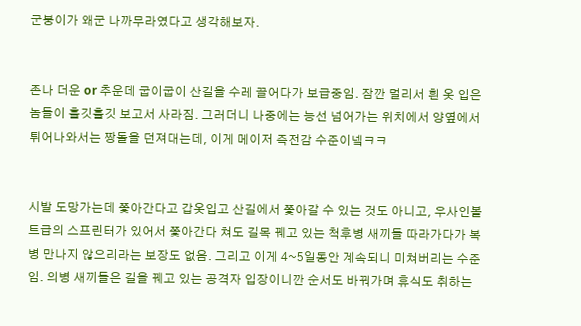군붕이가 왜군 나까무라였다고 생각해보자.


존나 더운 or 추운데 굽이굽이 산길을 수레 끌어다가 보급중임. 잠깐 멀리서 흰 옷 입은놈들이 흘깃흘깃 보고서 사라짐. 그러더니 나중에는 능선 넘어가는 위치에서 양옆에서 튀어나와서는 짱돌을 던져대는데, 이게 메이저 즉전감 수준이넼ㅋㅋ


시발 도망가는데 쫓아간다고 갑옷입고 산길에서 쫓아갈 수 있는 것도 아니고, 우사인볼트급의 스프린터가 있어서 쫓아간다 쳐도 길목 꿰고 있는 척후병 새끼들 따라가다가 복병 만나지 않으리라는 보장도 없음. 그리고 이게 4~5일동안 계속되니 미쳐버리는 수준임. 의병 새끼들은 길을 꿰고 있는 공격자 입장이니깐 순서도 바꿔가며 휴식도 취하는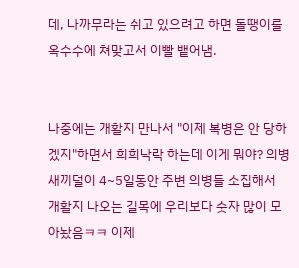데, 나까무라는 쉬고 있으려고 하면 돌땡이를 옥수수에 쳐맞고서 이빨 뱉어냄.


나중에는 개활지 만나서 "이제 복병은 안 당하겠지"하면서 희희낙락 하는데 이게 뭐야? 의병 새끼덜이 4~5일동안 주변 의병들 소집해서 개활지 나오는 길목에 우리보다 숫자 많이 모아놨음ㅋㅋ 이제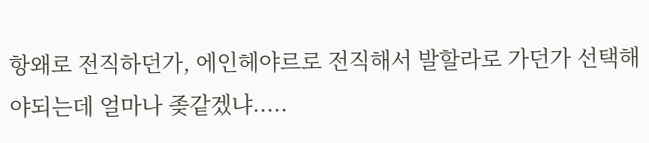항왜로 전직하던가, 에인헤야르로 전직해서 발할라로 가던가 선택해야되는데 얼마나 좆같겠냐.....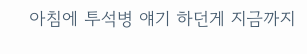아침에 투석병 얘기 하던게 지금까지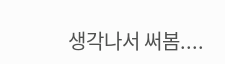생각나서 써봄....